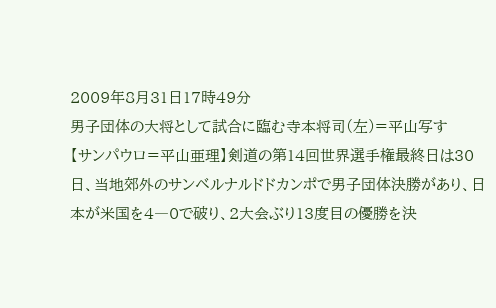2009年8月31日17時49分
男子団体の大将として試合に臨む寺本将司(左)=平山写す
【サンパウロ=平山亜理】剣道の第14回世界選手権最終日は30日、当地郊外のサンベルナルドドカンポで男子団体決勝があり、日本が米国を4―0で破り、2大会ぶり13度目の優勝を決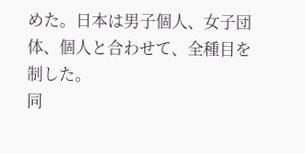めた。日本は男子個人、女子団体、個人と合わせて、全種目を制した。
同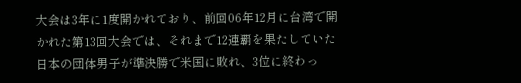大会は3年に1度開かれており、前回06年12月に台湾で開かれた第13回大会では、それまで12連覇を果たしていた日本の団体男子が準決勝で米国に敗れ、3位に終わっ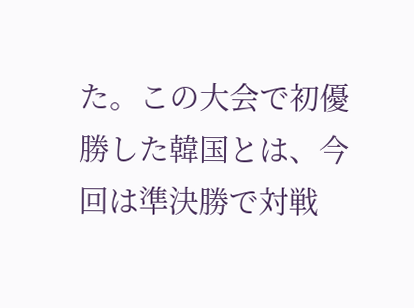た。この大会で初優勝した韓国とは、今回は準決勝で対戦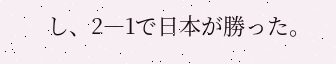し、2―1で日本が勝った。